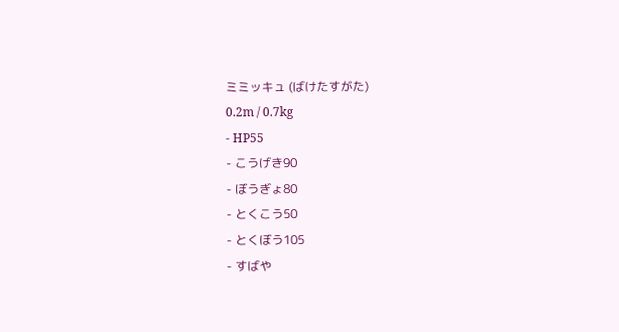ミミッキュ (ばけたすがた)
0.2m / 0.7kg
- HP55
- こうげき90
- ぼうぎょ80
- とくこう50
- とくぼう105
- すばや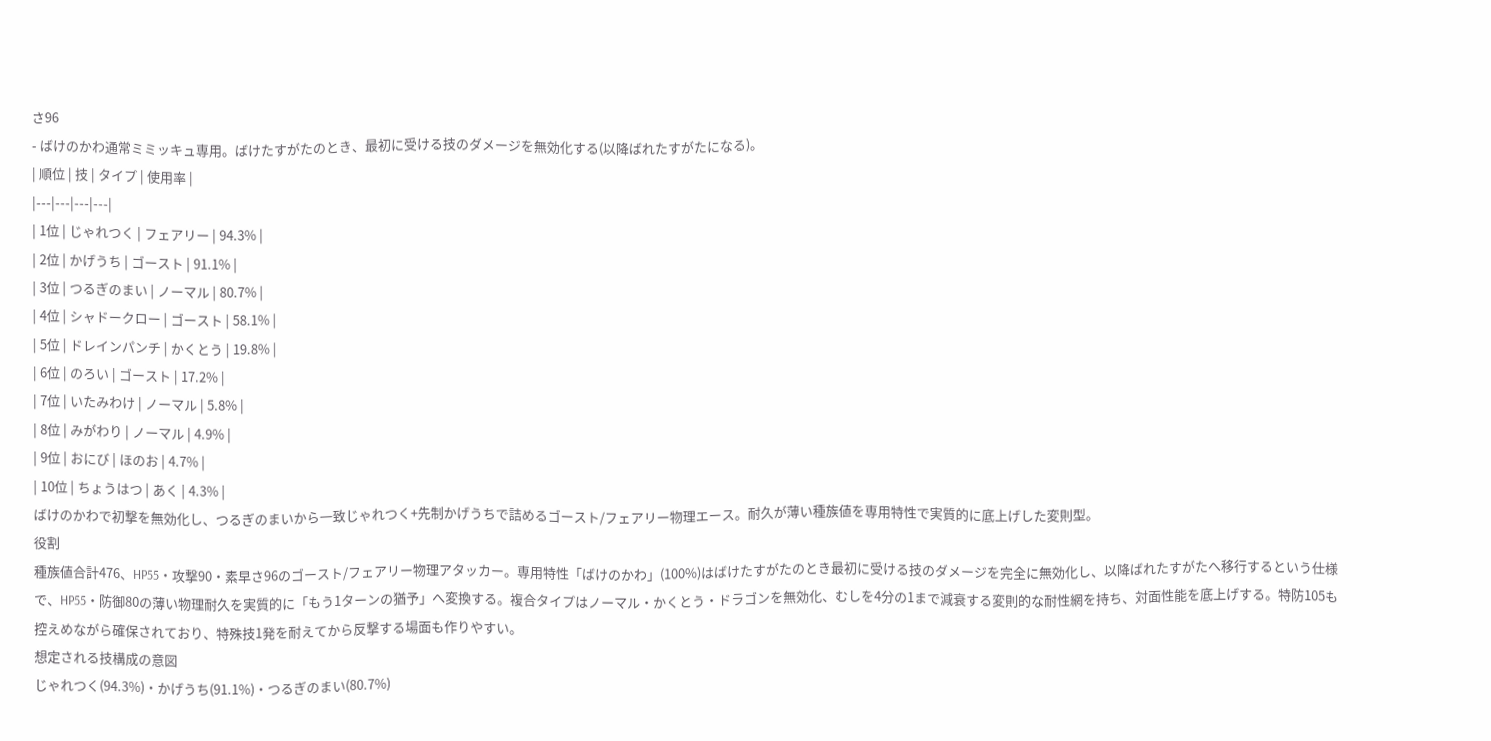さ96
- ばけのかわ通常ミミッキュ専用。ばけたすがたのとき、最初に受ける技のダメージを無効化する(以降ばれたすがたになる)。
| 順位 | 技 | タイプ | 使用率 |
|---|---|---|---|
| 1位 | じゃれつく | フェアリー | 94.3% |
| 2位 | かげうち | ゴースト | 91.1% |
| 3位 | つるぎのまい | ノーマル | 80.7% |
| 4位 | シャドークロー | ゴースト | 58.1% |
| 5位 | ドレインパンチ | かくとう | 19.8% |
| 6位 | のろい | ゴースト | 17.2% |
| 7位 | いたみわけ | ノーマル | 5.8% |
| 8位 | みがわり | ノーマル | 4.9% |
| 9位 | おにび | ほのお | 4.7% |
| 10位 | ちょうはつ | あく | 4.3% |
ばけのかわで初撃を無効化し、つるぎのまいから一致じゃれつく+先制かげうちで詰めるゴースト/フェアリー物理エース。耐久が薄い種族値を専用特性で実質的に底上げした変則型。
役割
種族値合計476、HP55・攻撃90・素早さ96のゴースト/フェアリー物理アタッカー。専用特性「ばけのかわ」(100%)はばけたすがたのとき最初に受ける技のダメージを完全に無効化し、以降ばれたすがたへ移行するという仕様で、HP55・防御80の薄い物理耐久を実質的に「もう1ターンの猶予」へ変換する。複合タイプはノーマル・かくとう・ドラゴンを無効化、むしを4分の1まで減衰する変則的な耐性網を持ち、対面性能を底上げする。特防105も控えめながら確保されており、特殊技1発を耐えてから反撃する場面も作りやすい。
想定される技構成の意図
じゃれつく(94.3%)・かげうち(91.1%)・つるぎのまい(80.7%)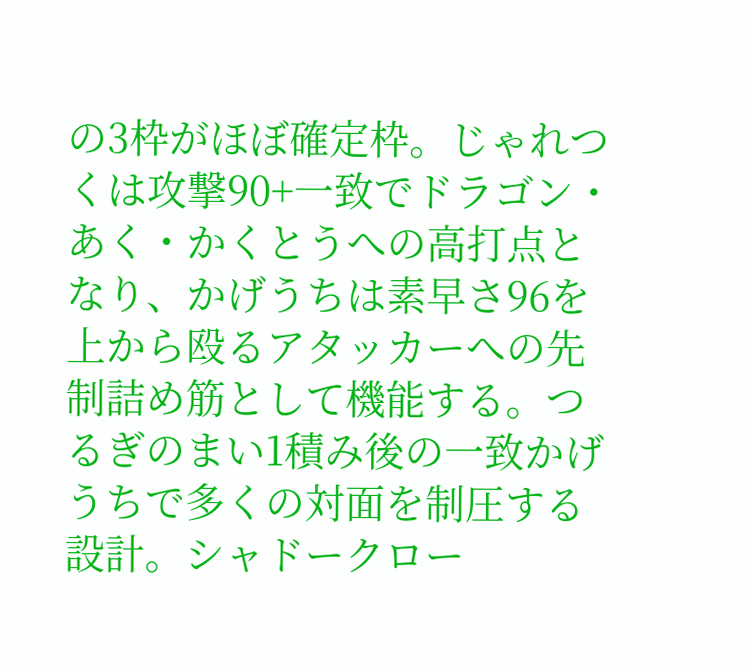の3枠がほぼ確定枠。じゃれつくは攻撃90+一致でドラゴン・あく・かくとうへの高打点となり、かげうちは素早さ96を上から殴るアタッカーへの先制詰め筋として機能する。つるぎのまい1積み後の一致かげうちで多くの対面を制圧する設計。シャドークロー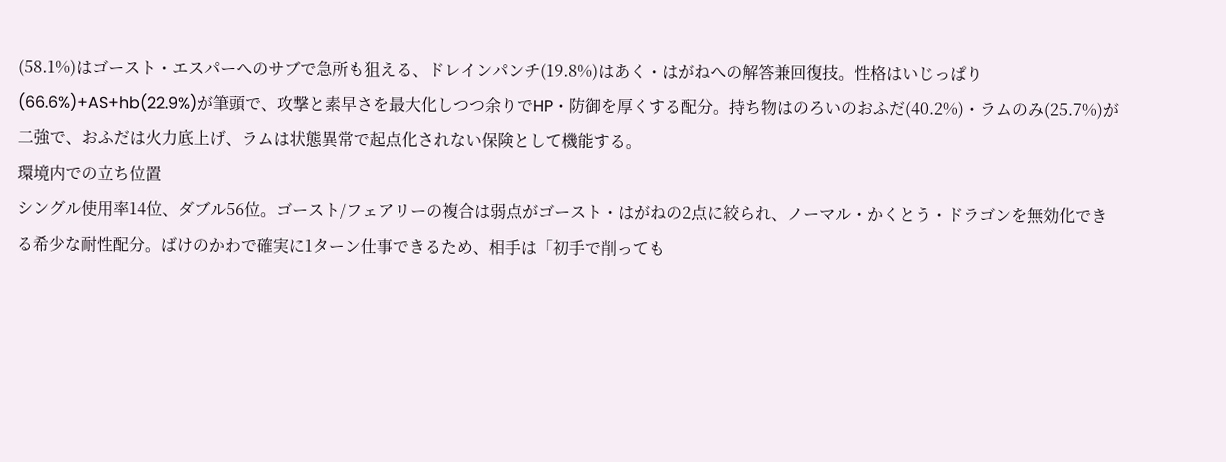(58.1%)はゴースト・エスパーへのサブで急所も狙える、ドレインパンチ(19.8%)はあく・はがねへの解答兼回復技。性格はいじっぱり(66.6%)+AS+hb(22.9%)が筆頭で、攻撃と素早さを最大化しつつ余りでHP・防御を厚くする配分。持ち物はのろいのおふだ(40.2%)・ラムのみ(25.7%)が二強で、おふだは火力底上げ、ラムは状態異常で起点化されない保険として機能する。
環境内での立ち位置
シングル使用率14位、ダブル56位。ゴースト/フェアリーの複合は弱点がゴースト・はがねの2点に絞られ、ノーマル・かくとう・ドラゴンを無効化できる希少な耐性配分。ばけのかわで確実に1ターン仕事できるため、相手は「初手で削っても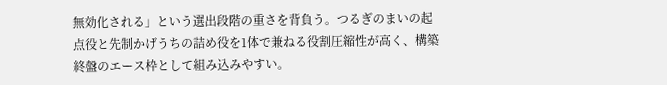無効化される」という選出段階の重さを背負う。つるぎのまいの起点役と先制かげうちの詰め役を1体で兼ねる役割圧縮性が高く、構築終盤のエース枠として組み込みやすい。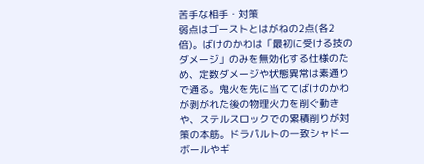苦手な相手・対策
弱点はゴーストとはがねの2点(各2倍)。ばけのかわは「最初に受ける技のダメージ」のみを無効化する仕様のため、定数ダメージや状態異常は素通りで通る。鬼火を先に当ててばけのかわが剥がれた後の物理火力を削ぐ動きや、ステルスロックでの累積削りが対策の本筋。ドラパルトの一致シャドーボールやギ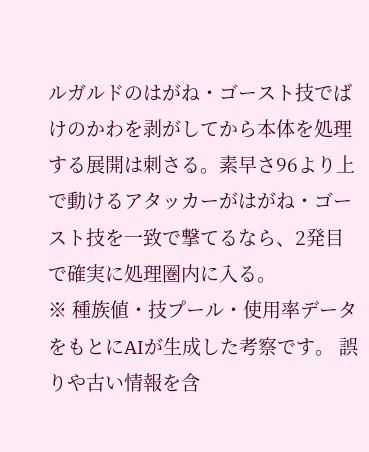ルガルドのはがね・ゴースト技でばけのかわを剥がしてから本体を処理する展開は刺さる。素早さ96より上で動けるアタッカーがはがね・ゴースト技を一致で撃てるなら、2発目で確実に処理圏内に入る。
※ 種族値・技プール・使用率データをもとにAIが生成した考察です。 誤りや古い情報を含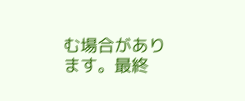む場合があります。最終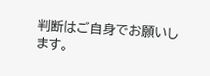判断はご自身でお願いします。